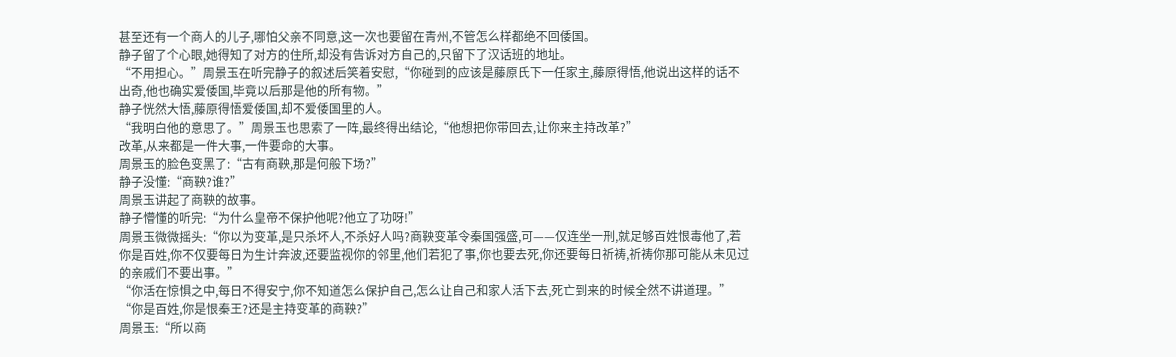甚至还有一个商人的儿子,哪怕父亲不同意,这一次也要留在青州,不管怎么样都绝不回倭国。
静子留了个心眼,她得知了对方的住所,却没有告诉对方自己的,只留下了汉话班的地址。
“不用担心。”周景玉在听完静子的叙述后笑着安慰,“你碰到的应该是藤原氏下一任家主,藤原得悟,他说出这样的话不出奇,他也确实爱倭国,毕竟以后那是他的所有物。”
静子恍然大悟,藤原得悟爱倭国,却不爱倭国里的人。
“我明白他的意思了。”周景玉也思索了一阵,最终得出结论,“他想把你带回去,让你来主持改革?”
改革,从来都是一件大事,一件要命的大事。
周景玉的脸色变黑了:“古有商鞅,那是何般下场?”
静子没懂:“商鞅?谁?”
周景玉讲起了商鞅的故事。
静子懵懂的听完:“为什么皇帝不保护他呢?他立了功呀!”
周景玉微微摇头:“你以为变革,是只杀坏人,不杀好人吗?商鞅变革令秦国强盛,可——仅连坐一刑,就足够百姓恨毒他了,若你是百姓,你不仅要每日为生计奔波,还要监视你的邻里,他们若犯了事,你也要去死,你还要每日祈祷,祈祷你那可能从未见过的亲戚们不要出事。”
“你活在惊惧之中,每日不得安宁,你不知道怎么保护自己,怎么让自己和家人活下去,死亡到来的时候全然不讲道理。”
“你是百姓,你是恨秦王?还是主持变革的商鞅?”
周景玉:“所以商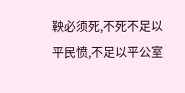鞅必须死,不死不足以平民愤,不足以平公室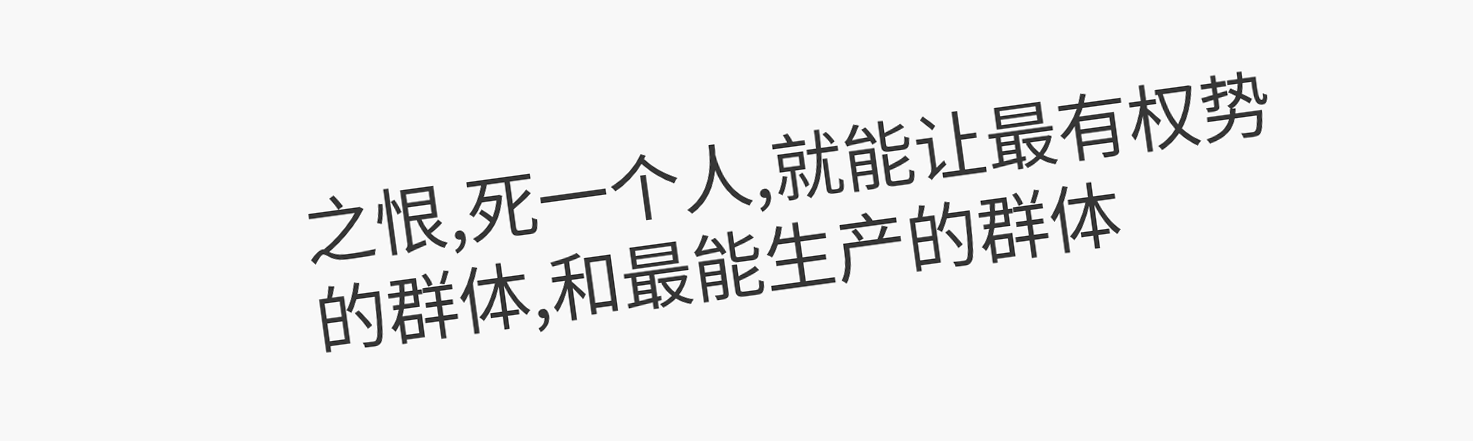之恨,死一个人,就能让最有权势的群体,和最能生产的群体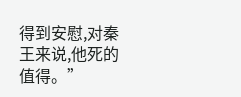得到安慰,对秦王来说,他死的值得。”